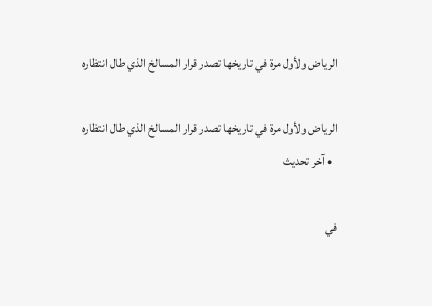الرياض ولأول مرة في تاريخها تصدر قرار المسالخ الذي طال انتظاره

الرياض ولأول مرة في تاريخها تصدر قرار المسالخ الذي طال انتظاره
  • آخر تحديث

في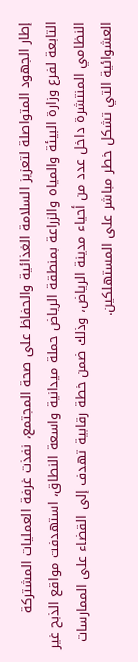إطار الجهود المتواصلة لتعزيز السلامة الغذائية والحفاظ على صحة المجتمع، نفذت غرفة العمليات المشتركة التابعة لفرع وزارة البيئة والمياه والزراعة بمنطقة الرياض حملة ميدانية واسعة النطاق، استهدفت مواقع الذبح غير النظامي المنتشرة داخل عدد من أحياء مدينة الرياض، وذلك ضمن خطة رقابية تهدف إلى القضاء على الممارسات العشوائية التي تشكل خطر مباشر على المستهلكين.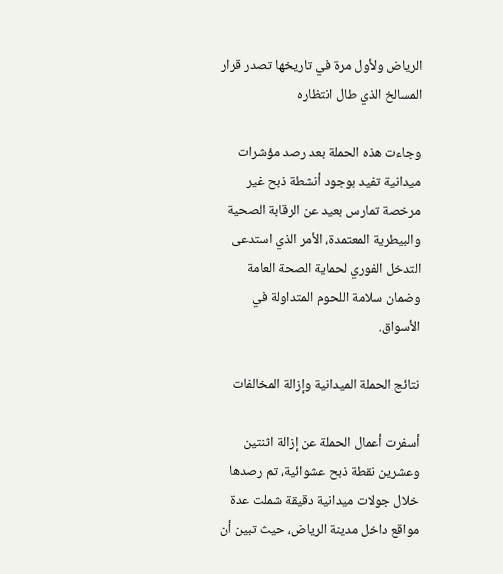الرياض ولأول مرة في تاريخها تصدر قرار المسالخ الذي طال انتظاره

وجاءت هذه الحملة بعد رصد مؤشرات ميدانية تفيد بوجود أنشطة ذبح غير مرخصة تمارس بعيد عن الرقابة الصحية والبيطرية المعتمدة، الأمر الذي استدعى التدخل الفوري لحماية الصحة العامة وضمان سلامة اللحوم المتداولة في الأسواق.

نتائج الحملة الميدانية وإزالة المخالفات

أسفرت أعمال الحملة عن إزالة اثنتين وعشرين نقطة ذبح عشوائية، تم رصدها خلال جولات ميدانية دقيقة شملت عدة مواقع داخل مدينة الرياض، حيث تبين أن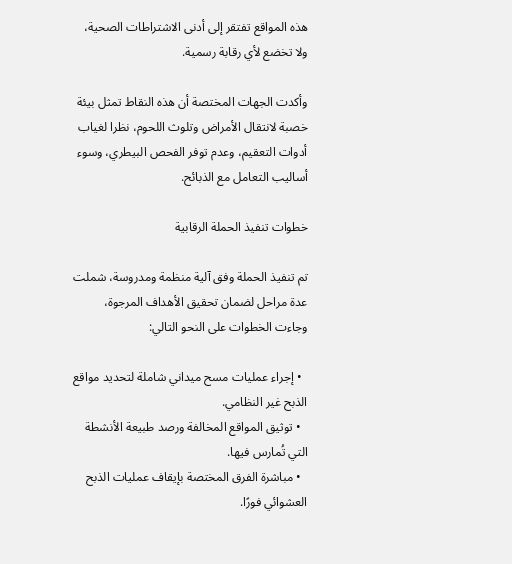هذه المواقع تفتقر إلى أدنى الاشتراطات الصحية، ولا تخضع لأي رقابة رسمية.

وأكدت الجهات المختصة أن هذه النقاط تمثل بيئة خصبة لانتقال الأمراض وتلوث اللحوم، نظرا لغياب أدوات التعقيم، وعدم توفر الفحص البيطري، وسوء أساليب التعامل مع الذبائح.

خطوات تنفيذ الحملة الرقابية

تم تنفيذ الحملة وفق آلية منظمة ومدروسة، شملت عدة مراحل لضمان تحقيق الأهداف المرجوة، وجاءت الخطوات على النحو التالي:

  • إجراء عمليات مسح ميداني شاملة لتحديد مواقع الذبح غير النظامي.
  • توثيق المواقع المخالفة ورصد طبيعة الأنشطة التي تُمارس فيها.
  • مباشرة الفرق المختصة بإيقاف عمليات الذبح العشوائي فورًا.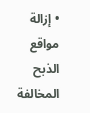• إزالة مواقع الذبح المخالفة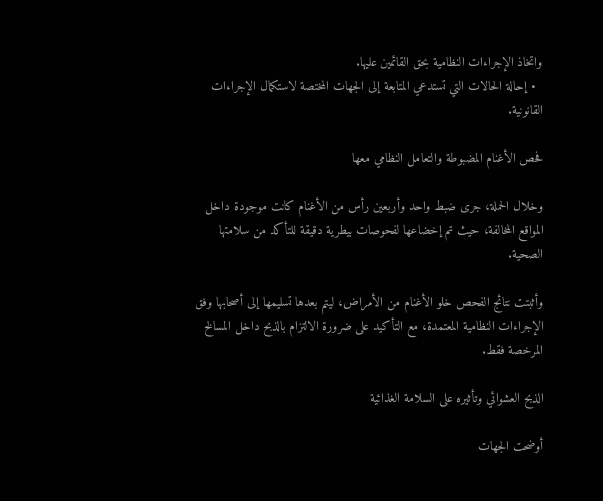واتخاذ الإجراءات النظامية بحق القائمين عليها.
  • إحالة الحالات التي تستدعي المتابعة إلى الجهات المختصة لاستكمال الإجراءات القانونية.

فحص الأغنام المضبوطة والتعامل النظامي معها

وخلال الحملة، جرى ضبط واحد وأربعين رأس من الأغنام كانت موجودة داخل المواقع المخالفة، حيث تم إخضاعها لفحوصات بيطرية دقيقة للتأكد من سلامتها الصحية.

وأثبتت نتائج الفحص خلو الأغنام من الأمراض، ليتم بعدها تسليمها إلى أصحابها وفق الإجراءات النظامية المعتمدة، مع التأكيد على ضرورة الالتزام بالذبح داخل المسالخ المرخصة فقط.

الذبح العشوائي وتأثيره على السلامة الغذائية

أوضحت الجهات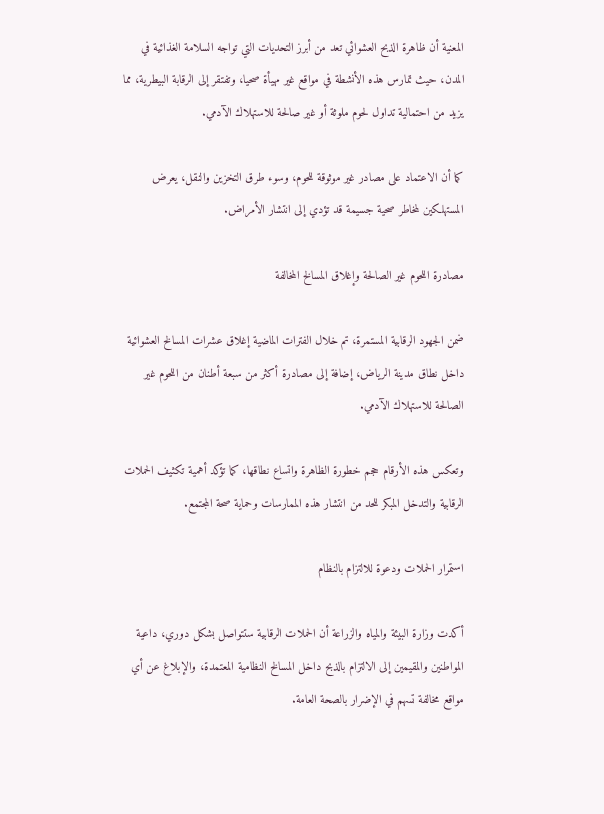المعنية أن ظاهرة الذبح العشوائي تعد من أبرز التحديات التي تواجه السلامة الغذائية في المدن، حيث تمارس هذه الأنشطة في مواقع غير مهيأة صحيا، وتفتقر إلى الرقابة البيطرية، مما يزيد من احتمالية تداول لحوم ملوثة أو غير صالحة للاستهلاك الآدمي.

كما أن الاعتماد على مصادر غير موثوقة للحوم، وسوء طرق التخزين والنقل، يعرض المستهلكين لمخاطر صحية جسيمة قد تؤدي إلى انتشار الأمراض.

مصادرة اللحوم غير الصالحة وإغلاق المسالخ المخالفة

ضمن الجهود الرقابية المستمرة، تم خلال الفترات الماضية إغلاق عشرات المسالخ العشوائية داخل نطاق مدينة الرياض، إضافة إلى مصادرة أكثر من سبعة أطنان من اللحوم غير الصالحة للاستهلاك الآدمي.

وتعكس هذه الأرقام حجم خطورة الظاهرة واتساع نطاقها، كما تؤكد أهمية تكثيف الحملات الرقابية والتدخل المبكر للحد من انتشار هذه الممارسات وحماية صحة المجتمع.

استمرار الحملات ودعوة للالتزام بالنظام

أكدت وزارة البيئة والمياه والزراعة أن الحملات الرقابية ستتواصل بشكل دوري، داعية المواطنين والمقيمين إلى الالتزام بالذبح داخل المسالخ النظامية المعتمدة، والإبلاغ عن أي مواقع مخالفة تسهم في الإضرار بالصحة العامة.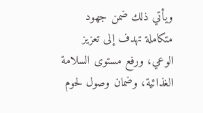ويأتي ذلك ضمن جهود متكاملة تهدف إلى تعزيز الوعي، ورفع مستوى السلامة الغذائية، وضمان وصول لحوم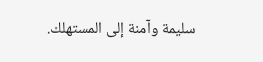سليمة وآمنة إلى المستهلك.